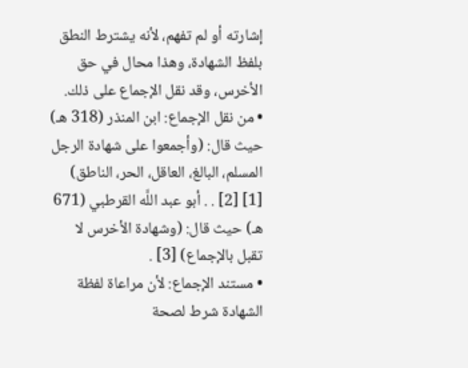إشارته أو لم تفهم، لأنه يشترط النطق بلفظ الشهادة، وهذا محال في حق الأخرس، وقد نقل الإجماع على ذلك.
• من نقل الإجماع: ابن المنذر (318 هـ) حيث قال: (وأجمعوا على شهادة الرجل المسلم، البالغ، العاقل، الحر، الناطق) [1] [2] . . أبو عبد اللَّه القرطبي (671 هـ) حيث قال: (وشهادة الأخرس لا تقبل بالإجماع) [3] .
• مستند الإجماع: لأن مراعاة لفظة الشهادة شرط لصحة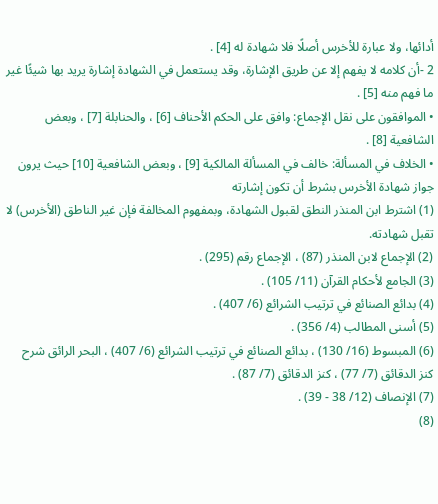أدائها، ولا عبارة للأخرس أصلًا فلا شهادة له [4] .
2 -أن كلامه لا يفهم إلا عن طريق الإشارة، وقد يستعمل في الشهادة إشارة يريد بها شيئًا غير ما فهم منه [5] .
• الموافقون على نقل الإجماع: وافق على الحكم الأحناف [6] ، والحنابلة [7] ، وبعض الشافعية [8] .
• الخلاف في المسألة: خالف في المسألة المالكية [9] ، وبعض الشافعية [10] حيث يرون جواز شهادة الأخرس بشرط أن تكون إشارته
(1) اشترط ابن المنذر النطق لقبول الشهادة، وبمفهوم المخالفة فإن غير الناطق (الأخرس) لا تقبل شهادته.
(2) الإجماع لابن المنذر (87) ، الإجماع رقم (295) .
(3) الجامع لأحكام القرآن (11/ 105) .
(4) بدائع الصنائع في ترتيب الشرائع (6/ 407) .
(5) أسنى المطالب (4/ 356) .
(6) المبسوط (16/ 130) ، بدائع الصنائع في ترتيب الشرائع (6/ 407) ، البحر الرائق شرح كنز الدقائق (7/ 77) ، كنز الدقائق (7/ 87) .
(7) الإنصاف (12/ 38 - 39) .
(8)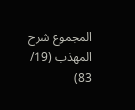المجموع شرح المهذب (19/ 83)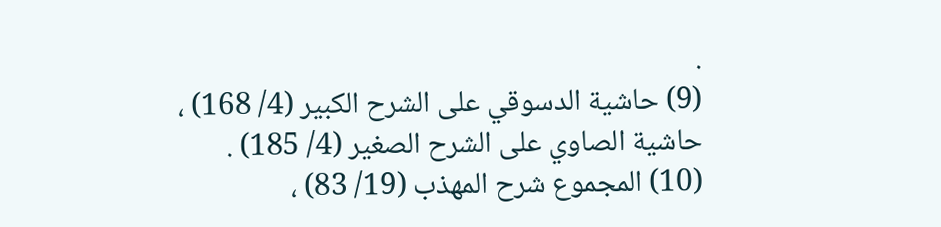.
(9) حاشية الدسوقي على الشرح الكبير (4/ 168) ، حاشية الصاوي على الشرح الصغير (4/ 185) .
(10) المجموع شرح المهذب (19/ 83) ،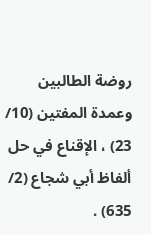روضة الطالبين وعمدة المفتين (10/ 23) ، الإقناع في حل ألفاظ أبي شجاع (2/ 635) .